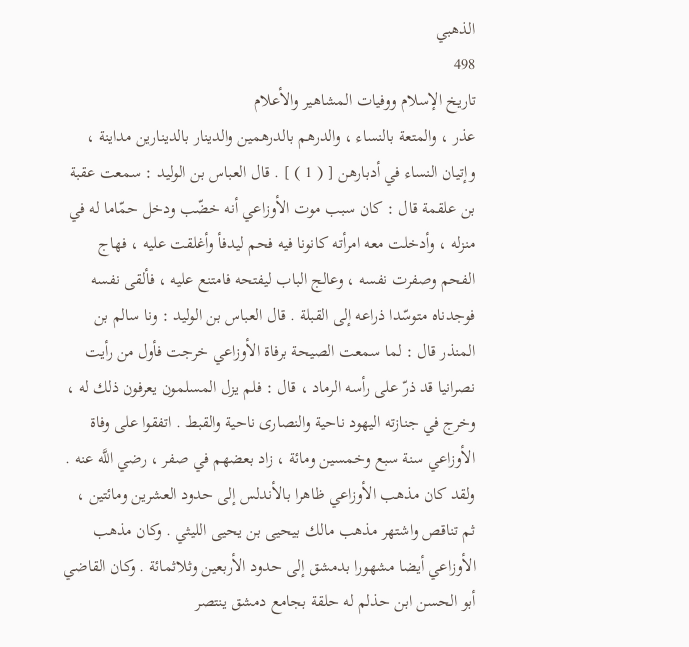الذهبي
498
تاريخ الإسلام ووفيات المشاهير والأعلام
عذر ، والمتعة بالنساء ، والدرهم بالدرهمين والدينار بالدينارين مداينة ، وإتيان النساء في أدبارهن [ ( 1 ) ] . قال العباس بن الوليد : سمعت عقبة بن علقمة قال : كان سبب موت الأوزاعي أنه خضّب ودخل حمّاما له في منزله ، وأدخلت معه امرأته كانونا فيه فحم ليدفأ وأغلقت عليه ، فهاج الفحم وصفرت نفسه ، وعالج الباب ليفتحه فامتنع عليه ، فألقى نفسه فوجدناه متوسّدا ذراعه إلى القبلة . قال العباس بن الوليد : ونا سالم بن المنذر قال : لما سمعت الصيحة برفاة الأوزاعي خرجت فأول من رأيت نصرانيا قد ذرّ على رأسه الرماد ، قال : فلم يزل المسلمون يعرفون ذلك له ، وخرج في جنازته اليهود ناحية والنصارى ناحية والقبط . اتفقوا على وفاة الأوزاعي سنة سبع وخمسين ومائة ، زاد بعضهم في صفر ، رضي اللَّه عنه . ولقد كان مذهب الأوزاعي ظاهرا بالأندلس إلى حدود العشرين ومائتين ، ثم تناقص واشتهر مذهب مالك بيحيى بن يحيى الليثي . وكان مذهب الأوزاعي أيضا مشهورا بدمشق إلى حدود الأربعين وثلاثمائة . وكان القاضي أبو الحسن ابن حذلم له حلقة بجامع دمشق ينتصر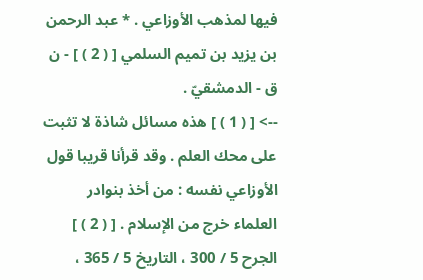فيها لمذهب الأوزاعي . * عبد الرحمن بن يزيد بن تميم السلمي [ ( 2 ) ] - ن ق - الدمشقيّ .
--> [ ( 1 ) ] هذه مسائل شاذة لا تثبت على محك العلم . وقد قرأنا قريبا قول الأوزاعي نفسه : من أخذ بنوادر العلماء خرج من الإسلام . [ ( 2 ) ] الجرح 5 / 300 ، التاريخ 5 / 365 ،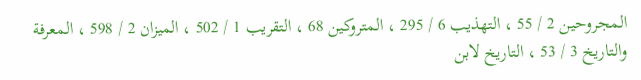المجروحين 2 / 55 ، التهذيب 6 / 295 ، المتروكين 68 ، التقريب 1 / 502 ، الميزان 2 / 598 ، المعرفة والتاريخ 3 / 53 ، التاريخ لابن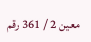معين 2 / 361 رقم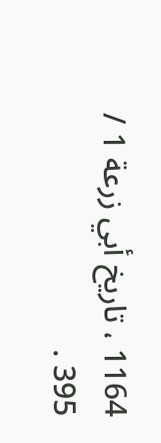1164 ، تاريخ أبي زرعة 1 / 395 .